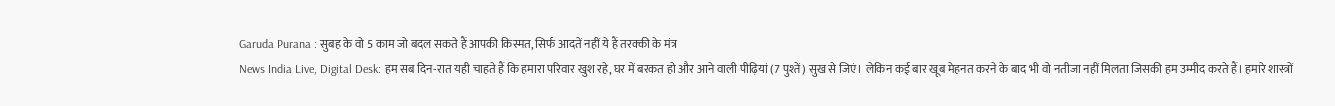Garuda Purana : सुबह के वो 5 काम जो बदल सकते हैं आपकी किस्मत, सिर्फ आदतें नहीं ये हैं तरक्की के मंत्र
News India Live, Digital Desk: हम सब दिन-रात यही चाहते हैं कि हमारा परिवार खुश रहे, घर में बरकत हो और आने वाली पीढ़ियां (7 पुश्तें) सुख से जिएं। लेकिन कई बार खूब मेहनत करने के बाद भी वो नतीजा नहीं मिलता जिसकी हम उम्मीद करते हैं। हमारे शास्त्रों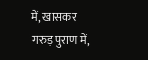में, खासकर गरुड़ पुराण में,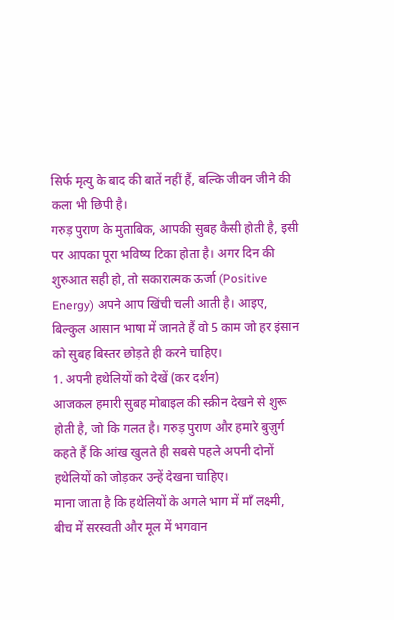सिर्फ मृत्यु के बाद की बातें नहीं हैं, बल्कि जीवन जीने की कला भी छिपी है।
गरुड़ पुराण के मुताबिक, आपकी सुबह कैसी होती है, इसी पर आपका पूरा भविष्य टिका होता है। अगर दिन की शुरुआत सही हो, तो सकारात्मक ऊर्जा (Positive Energy) अपने आप खिंची चली आती है। आइए, बिल्कुल आसान भाषा में जानते हैं वो 5 काम जो हर इंसान को सुबह बिस्तर छोड़ते ही करने चाहिए।
1. अपनी हथेलियों को देखें (कर दर्शन)
आजकल हमारी सुबह मोबाइल की स्क्रीन देखने से शुरू होती है, जो कि गलत है। गरुड़ पुराण और हमारे बुज़ुर्ग कहते हैं कि आंख खुलते ही सबसे पहले अपनी दोनों हथेलियों को जोड़कर उन्हें देखना चाहिए।
माना जाता है कि हथेलियों के अगले भाग में माँ लक्ष्मी, बीच में सरस्वती और मूल में भगवान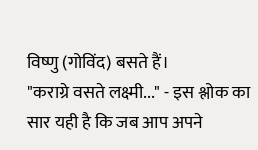विष्णु (गोविंद) बसते हैं।
"कराग्रे वसते लक्ष्मी..." - इस श्लोक का सार यही है कि जब आप अपने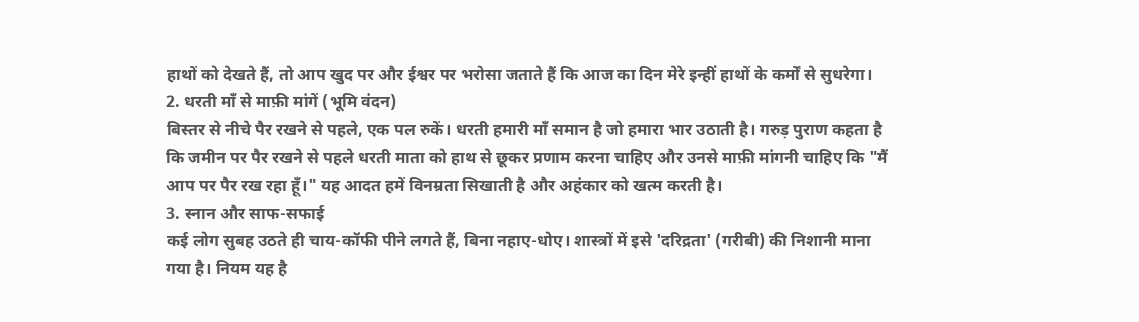हाथों को देखते हैं, तो आप खुद पर और ईश्वर पर भरोसा जताते हैं कि आज का दिन मेरे इन्हीं हाथों के कर्मों से सुधरेगा।
2. धरती माँ से माफ़ी मांगें (भूमि वंदन)
बिस्तर से नीचे पैर रखने से पहले, एक पल रुकें। धरती हमारी माँ समान है जो हमारा भार उठाती है। गरुड़ पुराण कहता है कि जमीन पर पैर रखने से पहले धरती माता को हाथ से छूकर प्रणाम करना चाहिए और उनसे माफ़ी मांगनी चाहिए कि "मैं आप पर पैर रख रहा हूँ।" यह आदत हमें विनम्रता सिखाती है और अहंकार को खत्म करती है।
3. स्नान और साफ-सफाई
कई लोग सुबह उठते ही चाय-कॉफी पीने लगते हैं, बिना नहाए-धोए। शास्त्रों में इसे 'दरिद्रता' (गरीबी) की निशानी माना गया है। नियम यह है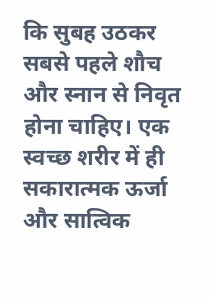कि सुबह उठकर सबसे पहले शौच और स्नान से निवृत होना चाहिए। एक स्वच्छ शरीर में ही सकारात्मक ऊर्जा और सात्विक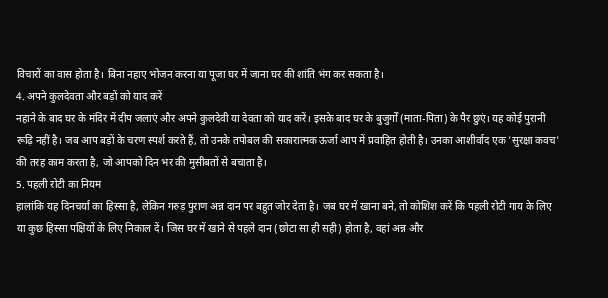विचारों का वास होता है। बिना नहाए भोजन करना या पूजा घर में जाना घर की शांति भंग कर सकता है।
4. अपने कुलदेवता और बड़ों को याद करें
नहाने के बाद घर के मंदिर में दीप जलाएं और अपने कुलदेवी या देवता को याद करें। इसके बाद घर के बुजुर्गों (माता-पिता) के पैर छुएं। यह कोई पुरानी रूढ़ि नहीं है। जब आप बड़ों के चरण स्पर्श करते हैं, तो उनके तपोबल की सकारात्मक ऊर्जा आप में प्रवाहित होती है। उनका आशीर्वाद एक 'सुरक्षा कवच' की तरह काम करता है, जो आपको दिन भर की मुसीबतों से बचाता है।
5. पहली रोटी का नियम
हालांकि यह दिनचर्या का हिस्सा है, लेकिन गरुड़ पुराण अन्न दान पर बहुत जोर देता है। जब घर में खाना बने, तो कोशिश करें कि पहली रोटी गाय के लिए या कुछ हिस्सा पक्षियों के लिए निकाल दें। जिस घर में खाने से पहले दान (छोटा सा ही सही) होता है, वहां अन्न और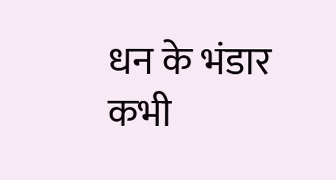धन के भंडार कभी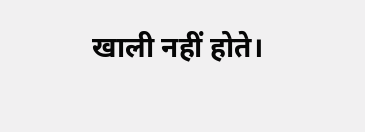खाली नहीं होते।